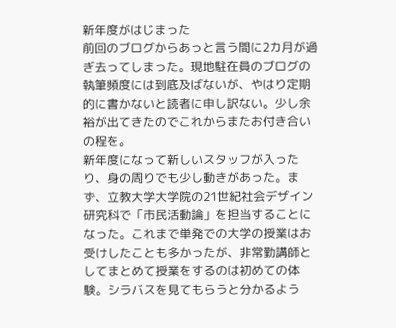新年度がはじまった
前回のブログからあっと言う間に2カ月が過ぎ去ってしまった。現地駐在員のブログの執筆頻度には到底及ばないが、やはり定期的に書かないと読者に申し訳ない。少し余裕が出てきたのでこれからまたお付き合いの程を。
新年度になって新しいスタッフが入ったり、身の周りでも少し動きがあった。まず、立教大学大学院の21世紀社会デザイン研究科で「市民活動論」を担当することになった。これまで単発での大学の授業はお受けしたことも多かったが、非常勤講師としてまとめて授業をするのは初めての体験。シラバスを見てもらうと分かるよう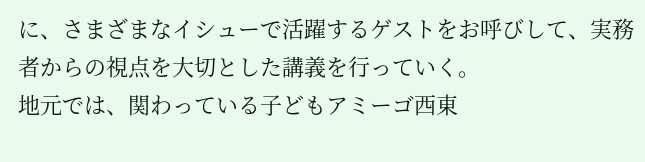に、さまざまなイシューで活躍するゲストをお呼びして、実務者からの視点を大切とした講義を行っていく。
地元では、関わっている子どもアミーゴ西東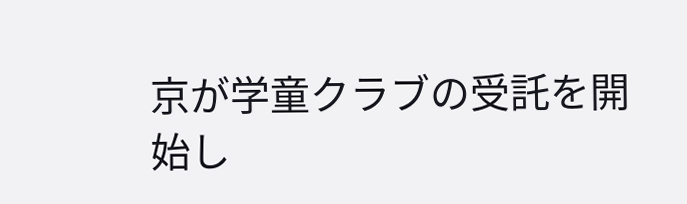京が学童クラブの受託を開始し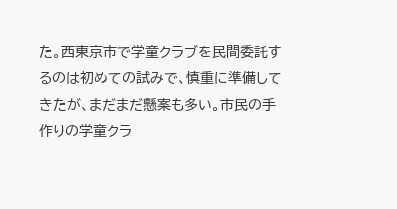た。西東京市で学童クラブを民間委託するのは初めての試みで、慎重に準備してきたが、まだまだ懸案も多い。市民の手作りの学童クラ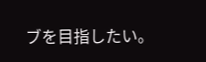ブを目指したい。